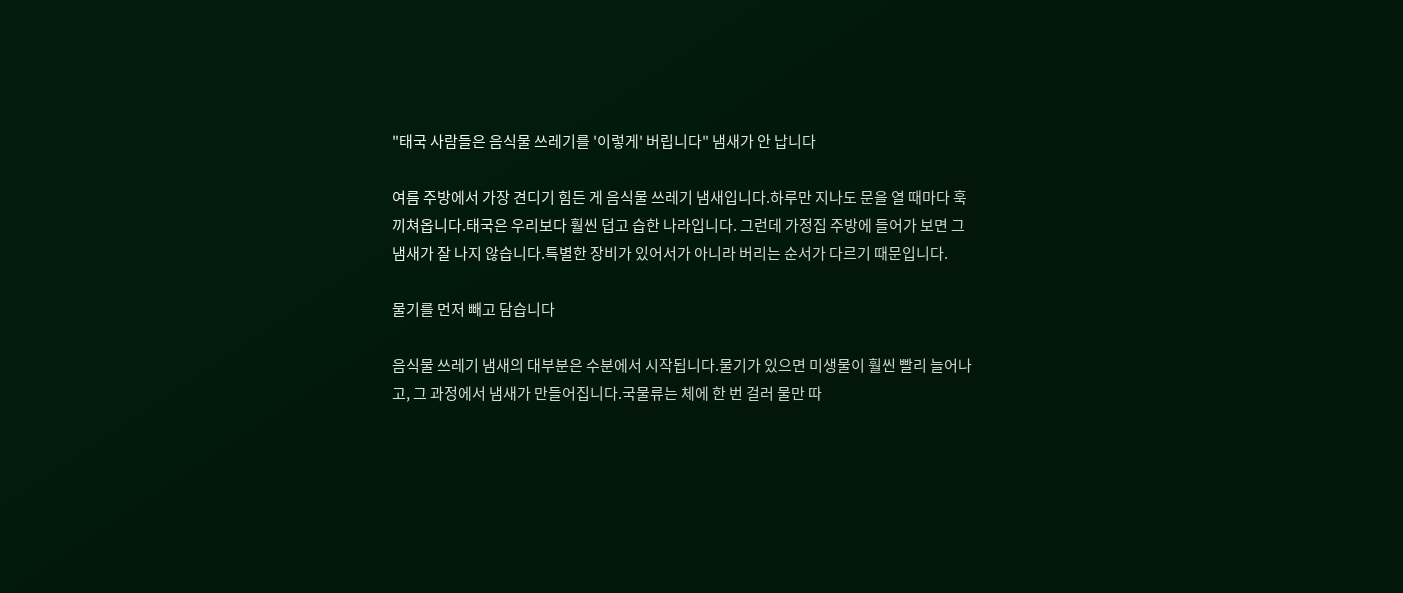"태국 사람들은 음식물 쓰레기를 '이렇게' 버립니다" 냄새가 안 납니다

여름 주방에서 가장 견디기 힘든 게 음식물 쓰레기 냄새입니다.하루만 지나도 문을 열 때마다 훅 끼쳐옵니다.태국은 우리보다 훨씬 덥고 습한 나라입니다. 그런데 가정집 주방에 들어가 보면 그 냄새가 잘 나지 않습니다.특별한 장비가 있어서가 아니라 버리는 순서가 다르기 때문입니다.

물기를 먼저 빼고 담습니다

음식물 쓰레기 냄새의 대부분은 수분에서 시작됩니다.물기가 있으면 미생물이 훨씬 빨리 늘어나고, 그 과정에서 냄새가 만들어집니다.국물류는 체에 한 번 걸러 물만 따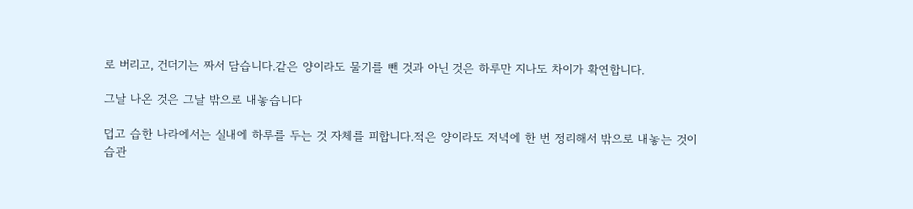로 버리고, 건더기는 짜서 담습니다.같은 양이라도 물기를 뺀 것과 아닌 것은 하루만 지나도 차이가 확연합니다.

그날 나온 것은 그날 밖으로 내놓습니다

덥고 습한 나라에서는 실내에 하루를 두는 것 자체를 피합니다.적은 양이라도 저녁에 한 번 정리해서 밖으로 내놓는 것이 습관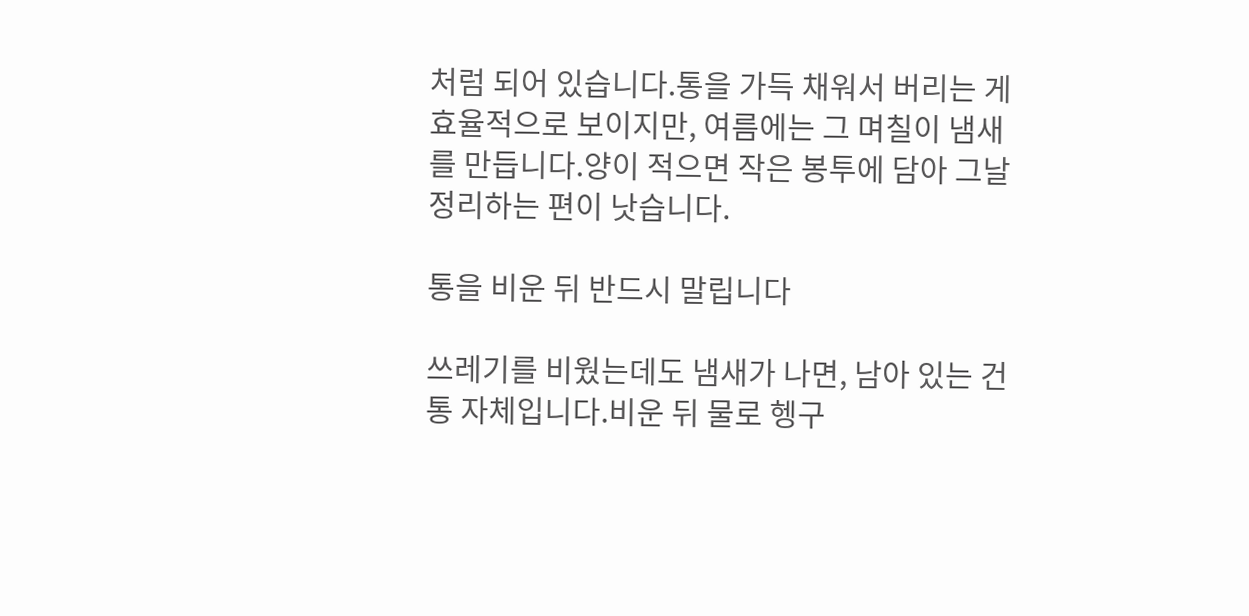처럼 되어 있습니다.통을 가득 채워서 버리는 게 효율적으로 보이지만, 여름에는 그 며칠이 냄새를 만듭니다.양이 적으면 작은 봉투에 담아 그날 정리하는 편이 낫습니다.

통을 비운 뒤 반드시 말립니다

쓰레기를 비웠는데도 냄새가 나면, 남아 있는 건 통 자체입니다.비운 뒤 물로 헹구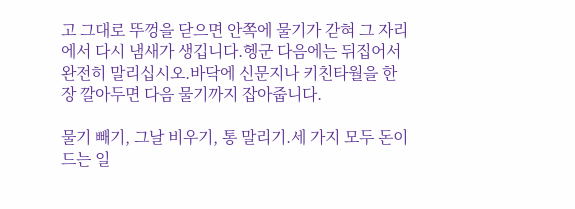고 그대로 뚜껑을 닫으면 안쪽에 물기가 갇혀 그 자리에서 다시 냄새가 생깁니다.헹군 다음에는 뒤집어서 완전히 말리십시오.바닥에 신문지나 키친타월을 한 장 깔아두면 다음 물기까지 잡아줍니다.

물기 빼기, 그날 비우기, 통 말리기.세 가지 모두 돈이 드는 일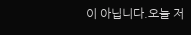이 아닙니다.오늘 저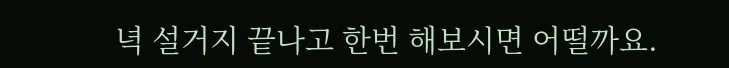녁 설거지 끝나고 한번 해보시면 어떨까요.